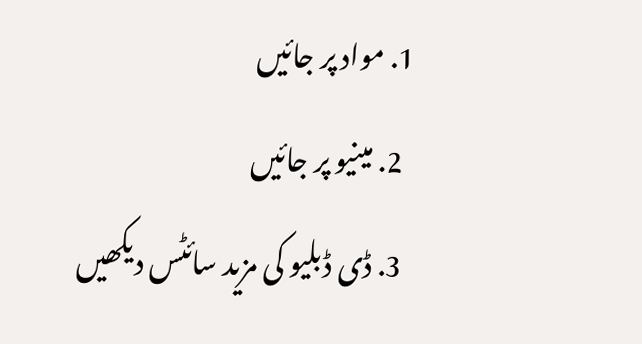1. مواد پر جائیں
  2. مینیو پر جائیں
  3. ڈی ڈبلیو کی مزید سائٹس دیکھیں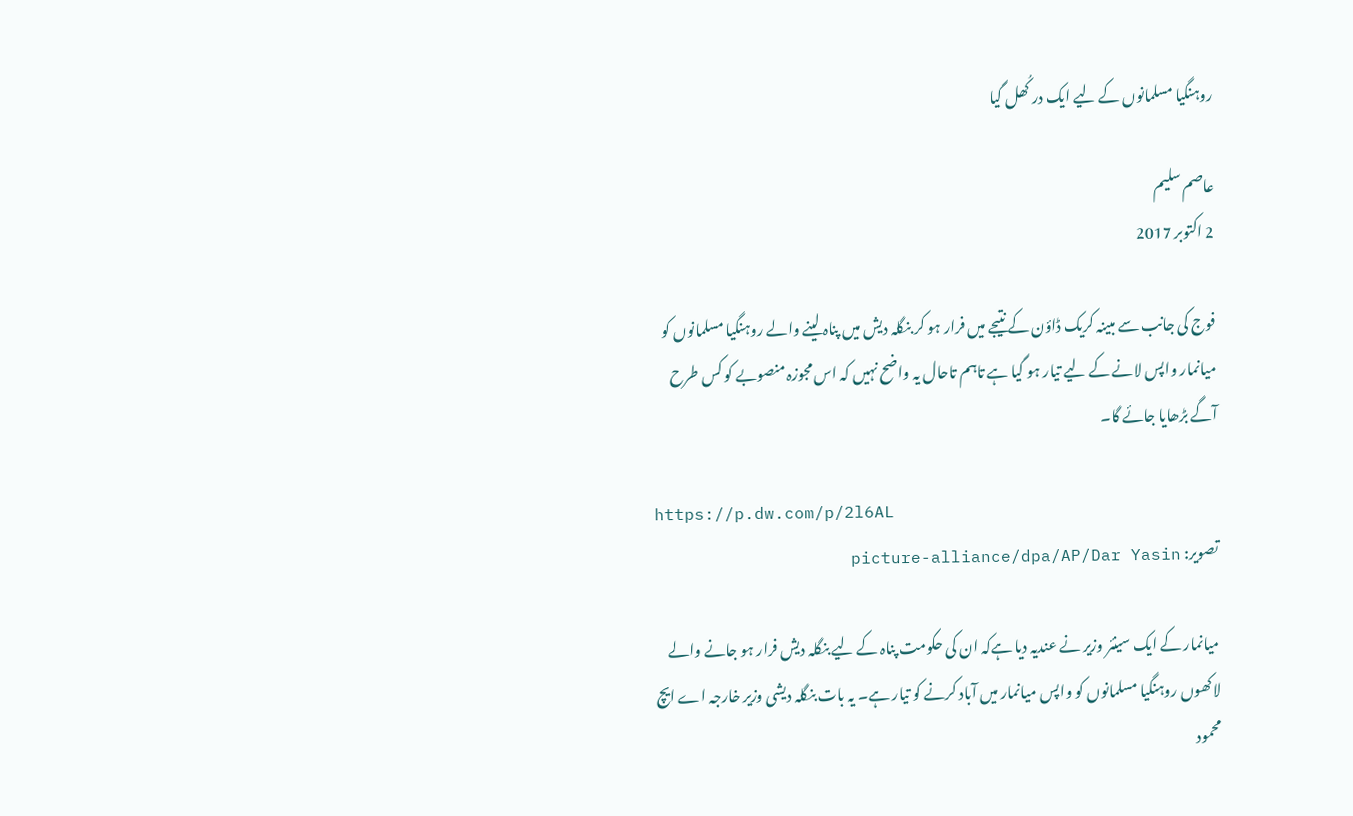روہنگيا مسلمانوں کے ليے ايک در کُھل گيا

عاصم سلیم
2 اکتوبر 2017

فوج کی جانب سے مبينہ کريک ڈاؤن کے نتيجے ميں فرار ہو کر بنگلہ ديش ميں پناہ لينے والے روہنگيا مسلمانوں کو ميانمار واپس لانے کے ليے تيار ہو گيا ہے تاہم تاحال يہ واضح نہيں کہ اس مجوزہ منصوبے کو کس طرح آگے بڑھايا جائے گا۔

https://p.dw.com/p/2l6AL
تصویر: picture-alliance/dpa/AP/Dar Yasin

ميانمار کے ايک سينئر وزير نے عنديہ ديا ہےکہ ان کی حکومت پناہ کے ليے بنگلہ ديش فرار ہو جانے والے لاکھوں روہنگيا مسلمانوں کو واپس ميانمار ميں آباد کرنے کو تيار ہے۔ يہ بات بنگلہ ديشی وزير خارجہ اے ايچ محمود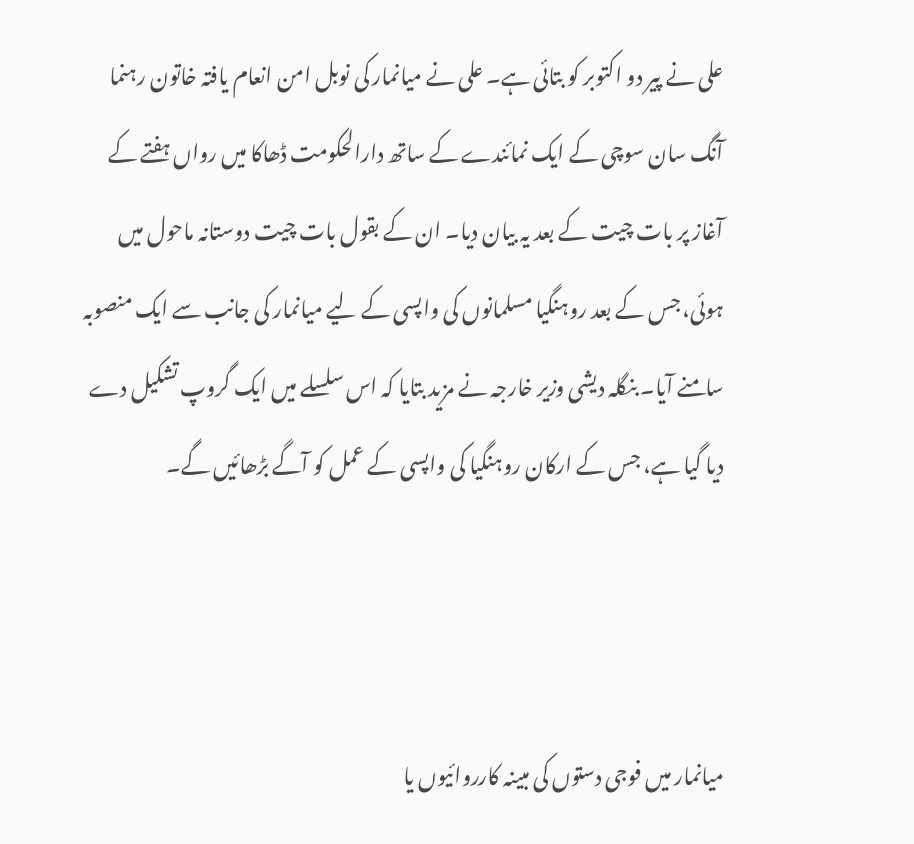علی نے پير دو اکتوبر کو بتائی ہے۔ علی نے ميانمار کی نوبل امن انعام يافتہ خاتون رہنما آنگ سان سوچی کے ايک نمائندے کے ساتھ دارالحکومت ڈھاکا ميں رواں ہفتے کے آغاز پر بات چيت کے بعد يہ بيان ديا۔ ان کے بقول بات چيت دوستانہ ماحول ميں ہوئی، جس کے بعد روہنگيا مسلمانوں کی واپسی کے ليے ميانمار کی جانب سے ايک منصوبہ سامنے آيا۔ بنگلہ ديشی وزير خارجہ نے مزيد بتايا کہ اس سلسلے ميں ايک گروپ تشکيل دے ديا گيا ہے، جس کے ارکان روہنگيا کی واپسی کے عمل کو آگے بڑھائيں گے۔



ميانمار ميں فوجی دستوں کی مبينہ کارروائيوں يا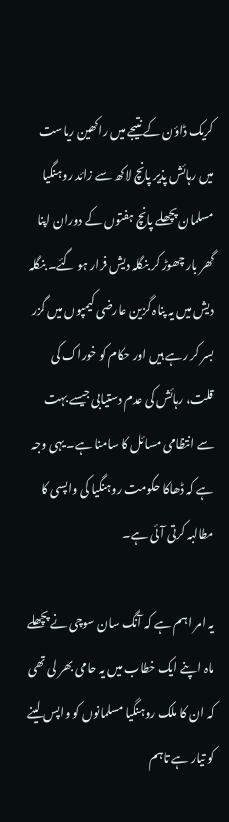کريک ڈاؤن کے نتيجے ميں راکھين رياست ميں رہائش پذير پانچ لاکھ سے زائد روہنگيا مسلمان پچھلے پانچ ہفتوں کے دوران اپنا گھر بار چھوڑ کر بنگلہ ديش فرار ہو گئے۔ بنگلہ ديش ميں يہ پناہ گزين عارضی کيمپوں ميں گزر بسر کر رہے ہيں اور حکام کو خوراک کی قلت، رہائش کی عدم دستيابی جيسے بہت سے انتظامی مسائل کا سامنا ہے۔ يہی وجہ ہے کہ ڈھاکا حکومت روہنگيا کی واپسی کا مطالبہ کرتی آئی ہے۔

يہ امر اہم ہے کہ آنگ سان سوچی نے پچھلے ماہ اپنے ايک خطاب ميں يہ حامی بھر لی تھی کہ ان کا ملک روہنگيا مسلمانوں کو واپس لينے کو تيار ہے تاہم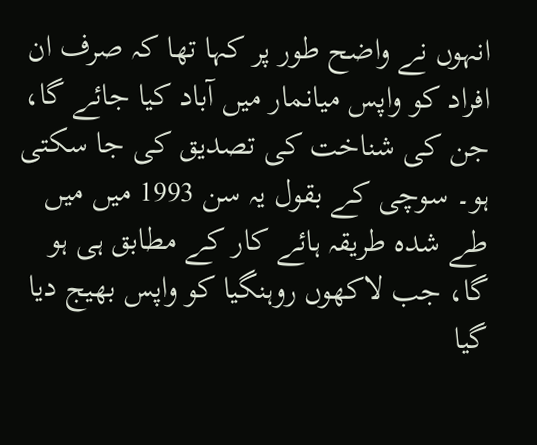انہوں نے واضح طور پر کہا تھا کہ صرف ان افراد کو واپس ميانمار ميں آباد کيا جائے گا، جن کی شناخت کی تصديق کی جا سکتی ہو۔ سوچی کے بقول يہ سن 1993 ميں ميں طے شدہ طريقہ ہائے کار کے مطابق ہی ہو گا، جب لاکھوں روہنگيا کو واپس بھيج ديا گيا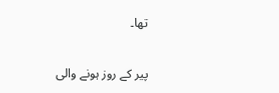تھا۔

پير کے روز ہونے والی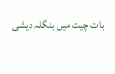بات چيت ميں بنگلہ ديشی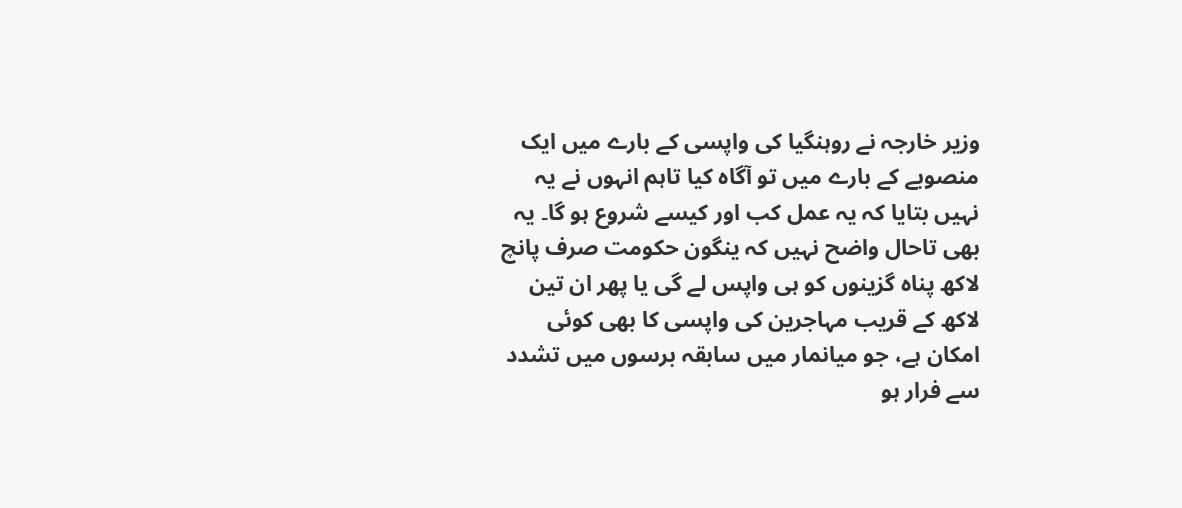وزير خارجہ نے روہنگيا کی واپسی کے بارے ميں ايک منصوبے کے بارے ميں تو آگاہ کيا تاہم انہوں نے يہ نہيں بتايا کہ يہ عمل کب اور کيسے شروع ہو گا۔ يہ بھی تاحال واضح نہيں کہ ينگون حکومت صرف پانچ لاکھ پناہ گزينوں کو ہی واپس لے گی يا پھر ان تين لاکھ کے قريب مہاجرين کی واپسی کا بھی کوئی امکان ہے، جو ميانمار ميں سابقہ برسوں ميں تشدد سے فرار ہو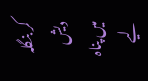کر بنگلہ ديش ميں پناہ ليے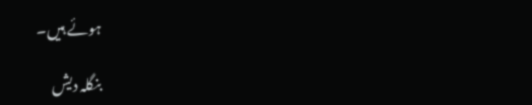ہوئے ہيں۔

بنگلہ دیش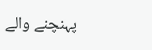پہنچنے والے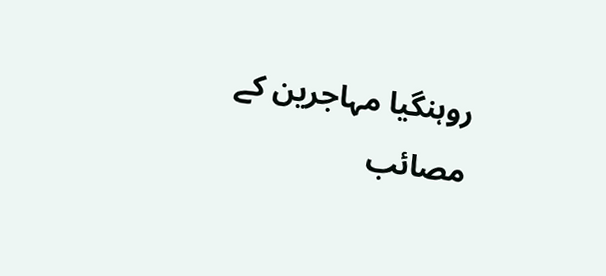روہنگیا مہاجرین کے مصائب